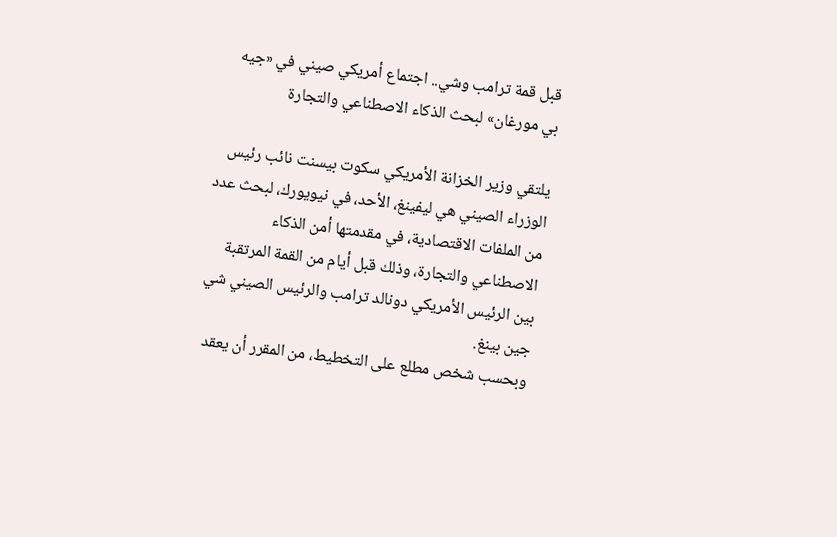قبل قمة ترامب وشي.. اجتماع أمريكي صيني في «جيه بي مورغان» لبحث الذكاء الاصطناعي والتجارة

يلتقي وزير الخزانة الأمريكي سكوت بيسنت نائب رئيس الوزراء الصيني هي ليفينغ، الأحد، في نيويورك، لبحث عدد من الملفات الاقتصادية، في مقدمتها أمن الذكاء الاصطناعي والتجارة، وذلك قبل أيام من القمة المرتقبة بين الرئيس الأمريكي دونالد ترامب والرئيس الصيني شي جين بينغ.
وبحسب شخص مطلع على التخطيط، من المقرر أن يعقد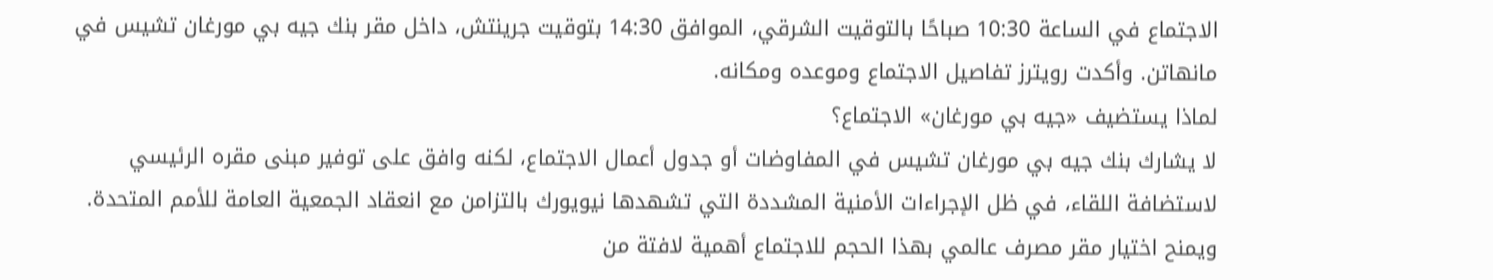الاجتماع في الساعة 10:30 صباحًا بالتوقيت الشرقي، الموافق 14:30 بتوقيت جرينتش، داخل مقر بنك جيه بي مورغان تشيس في مانهاتن. وأكدت رويترز تفاصيل الاجتماع وموعده ومكانه.
لماذا يستضيف «جيه بي مورغان» الاجتماع؟
لا يشارك بنك جيه بي مورغان تشيس في المفاوضات أو جدول أعمال الاجتماع، لكنه وافق على توفير مبنى مقره الرئيسي لاستضافة اللقاء، في ظل الإجراءات الأمنية المشددة التي تشهدها نيويورك بالتزامن مع انعقاد الجمعية العامة للأمم المتحدة.
ويمنح اختيار مقر مصرف عالمي بهذا الحجم للاجتماع أهمية لافتة من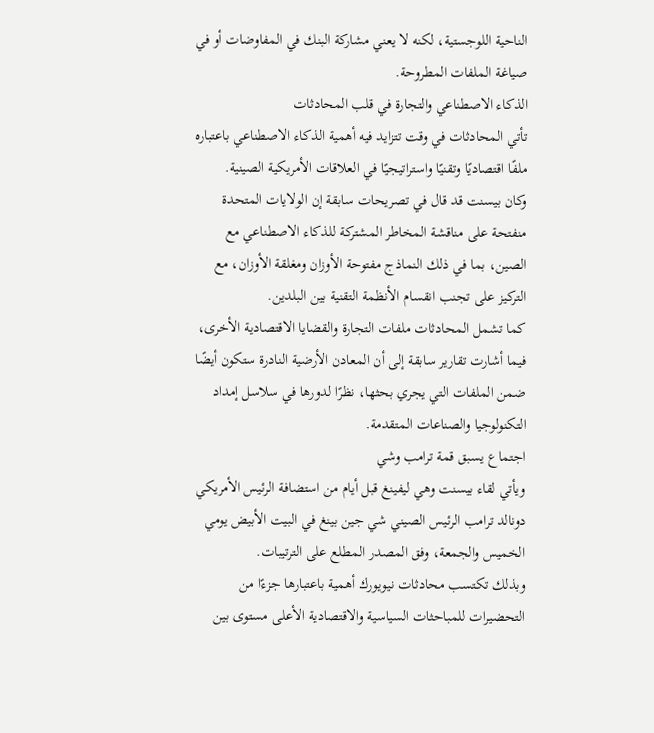الناحية اللوجستية، لكنه لا يعني مشاركة البنك في المفاوضات أو في صياغة الملفات المطروحة.
الذكاء الاصطناعي والتجارة في قلب المحادثات
تأتي المحادثات في وقت تتزايد فيه أهمية الذكاء الاصطناعي باعتباره ملفًا اقتصاديًا وتقنيًا واستراتيجيًا في العلاقات الأمريكية الصينية.
وكان بيسنت قد قال في تصريحات سابقة إن الولايات المتحدة منفتحة على مناقشة المخاطر المشتركة للذكاء الاصطناعي مع الصين، بما في ذلك النماذج مفتوحة الأوزان ومغلقة الأوزان، مع التركيز على تجنب انقسام الأنظمة التقنية بين البلدين.
كما تشمل المحادثات ملفات التجارة والقضايا الاقتصادية الأخرى، فيما أشارت تقارير سابقة إلى أن المعادن الأرضية النادرة ستكون أيضًا ضمن الملفات التي يجري بحثها، نظرًا لدورها في سلاسل إمداد التكنولوجيا والصناعات المتقدمة.
اجتماع يسبق قمة ترامب وشي
ويأتي لقاء بيسنت وهي ليفينغ قبل أيام من استضافة الرئيس الأمريكي دونالد ترامب الرئيس الصيني شي جين بينغ في البيت الأبيض يومي الخميس والجمعة، وفق المصدر المطلع على الترتيبات.
وبذلك تكتسب محادثات نيويورك أهمية باعتبارها جزءًا من التحضيرات للمباحثات السياسية والاقتصادية الأعلى مستوى بين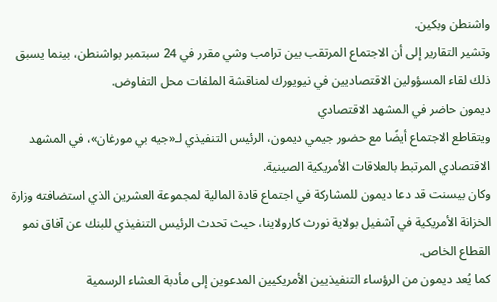واشنطن وبكين.
وتشير التقارير إلى أن الاجتماع المرتقب بين ترامب وشي مقرر في 24 سبتمبر بواشنطن، بينما يسبق ذلك لقاء المسؤولين الاقتصاديين في نيويورك لمناقشة الملفات محل التفاوض.
ديمون حاضر في المشهد الاقتصادي
ويتقاطع الاجتماع أيضًا مع حضور جيمي ديمون، الرئيس التنفيذي لـ«جيه بي مورغان»، في المشهد الاقتصادي المرتبط بالعلاقات الأمريكية الصينية.
وكان بيسنت قد دعا ديمون للمشاركة في اجتماع قادة المالية لمجموعة العشرين الذي استضافته وزارة الخزانة الأمريكية في آشفيل بولاية نورث كارولاينا، حيث تحدث الرئيس التنفيذي للبنك عن آفاق نمو القطاع الخاص.
كما يُعد ديمون من الرؤساء التنفيذيين الأمريكيين المدعوين إلى مأدبة العشاء الرسمية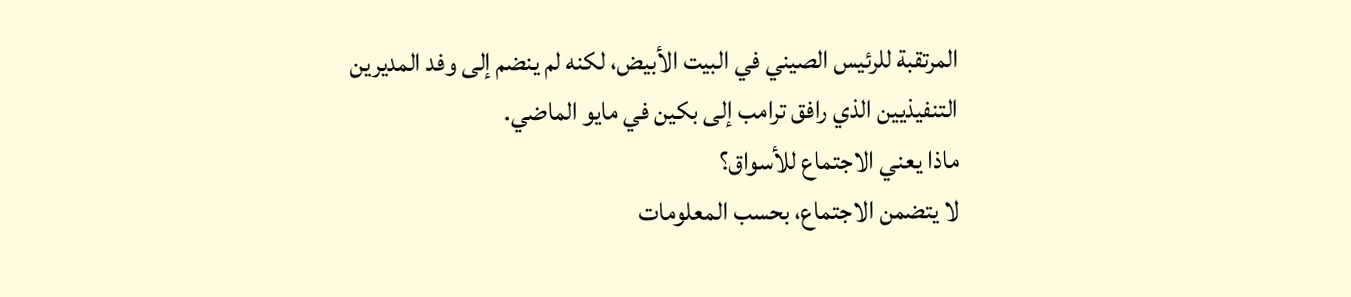المرتقبة للرئيس الصيني في البيت الأبيض، لكنه لم ينضم إلى وفد المديرين التنفيذيين الذي رافق ترامب إلى بكين في مايو الماضي.
ماذا يعني الاجتماع للأسواق؟
لا يتضمن الاجتماع، بحسب المعلومات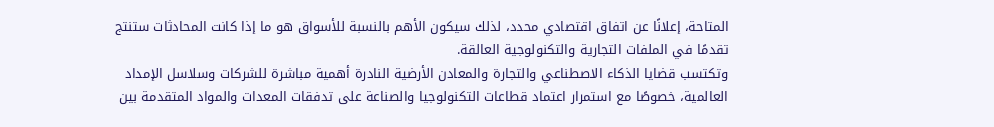المتاحة، إعلانًا عن اتفاق اقتصادي محدد، لذلك سيكون الأهم بالنسبة للأسواق هو ما إذا كانت المحادثات ستنتج تقدمًا في الملفات التجارية والتكنولوجية العالقة.
وتكتسب قضايا الذكاء الاصطناعي والتجارة والمعادن الأرضية النادرة أهمية مباشرة للشركات وسلاسل الإمداد العالمية، خصوصًا مع استمرار اعتماد قطاعات التكنولوجيا والصناعة على تدفقات المعدات والمواد المتقدمة بين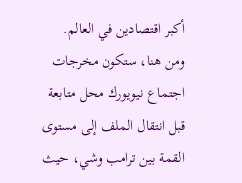أكبر اقتصادين في العالم.
ومن هنا، ستكون مخرجات اجتماع نيويورك محل متابعة قبل انتقال الملف إلى مستوى القمة بين ترامب وشي، حيث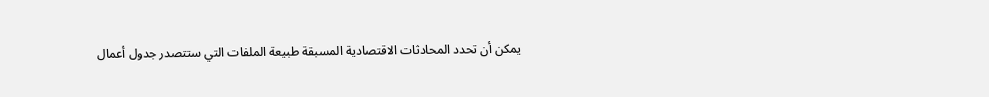يمكن أن تحدد المحادثات الاقتصادية المسبقة طبيعة الملفات التي ستتصدر جدول أعمال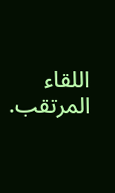اللقاء المرتقب.